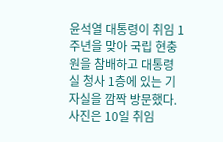윤석열 대통령이 취임 1주년을 맞아 국립 현충원을 참배하고 대통령실 청사 1층에 있는 기자실을 깜짝 방문했다. 사진은 10일 취임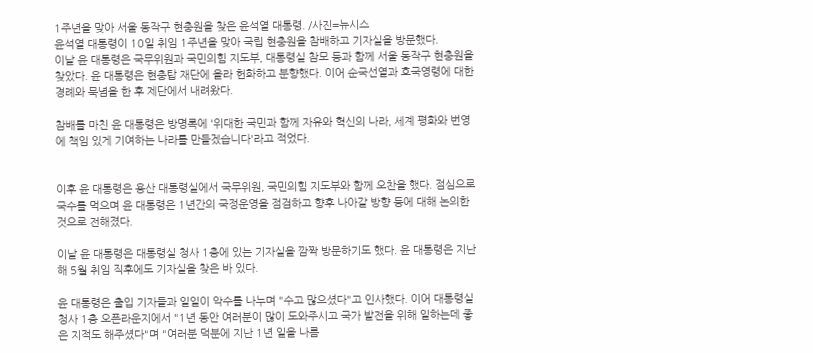1주년을 맞아 서울 동작구 현충원을 찾은 윤석열 대통령. /사진=뉴시스
윤석열 대통령이 10일 취임 1주년을 맞아 국립 현충원을 참배하고 기자실을 방문했다.
이날 윤 대통령은 국무위원과 국민의힘 지도부, 대통령실 참모 등과 함께 서울 동작구 현충원을 찾았다. 윤 대통령은 현충탑 재단에 올라 헌화하고 분향했다. 이어 순국선열과 호국영령에 대한 경례와 묵념을 한 후 제단에서 내려왔다.

참배를 마친 윤 대통령은 방명록에 '위대한 국민과 함께 자유와 혁신의 나라, 세계 평화와 번영에 책임 있게 기여하는 나라를 만들겠습니다'라고 적었다.


이후 윤 대통령은 용산 대통령실에서 국무위원, 국민의힘 지도부와 함께 오찬을 했다. 점심으로 국수를 먹으며 윤 대통령은 1년간의 국정운영을 점검하고 향후 나아갈 방향 등에 대해 논의한 것으로 전해졌다.

이날 윤 대통령은 대통령실 청사 1층에 있는 기자실을 깜짝 방문하기도 했다. 윤 대통령은 지난해 5월 취임 직후에도 기자실을 찾은 바 있다.

윤 대통령은 출입 기자들과 일일이 악수를 나누며 "수고 많으셨다"고 인사했다. 이어 대통령실 청사 1층 오픈라운지에서 "1년 동안 여러분이 많이 도와주시고 국가 발전을 위해 일하는데 좋은 지적도 해주셨다"며 "여러분 덕분에 지난 1년 일을 나름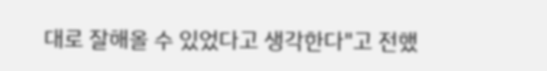대로 잘해올 수 있었다고 생각한다"고 전했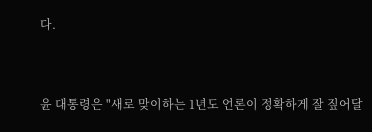다.


윤 대통령은 "새로 맞이하는 1년도 언론이 정확하게 잘 짚어달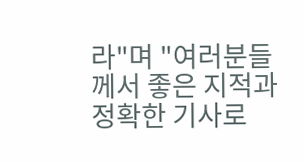라"며 "여러분들께서 좋은 지적과 정확한 기사로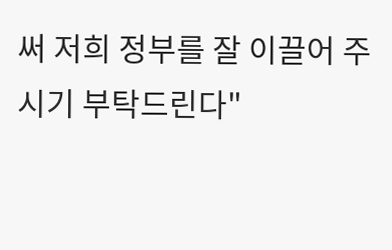써 저희 정부를 잘 이끌어 주시기 부탁드린다"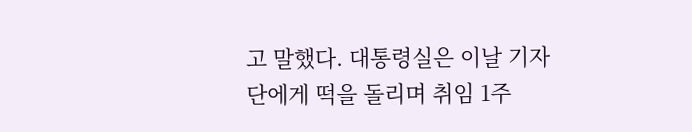고 말했다. 대통령실은 이날 기자단에게 떡을 돌리며 취임 1주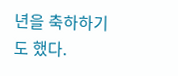년을 축하하기도 했다.